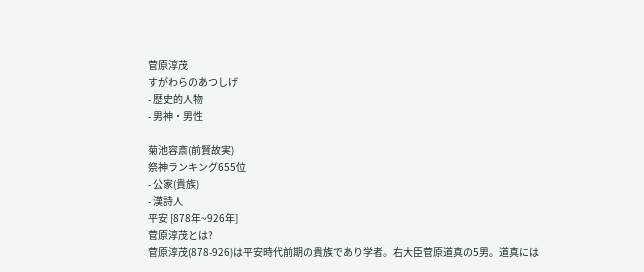菅原淳茂
すがわらのあつしげ
- 歴史的人物
- 男神・男性

菊池容斎(前賢故実)
祭神ランキング655位
- 公家(貴族)
- 漢詩人
平安 [878年~926年]
菅原淳茂とは?
菅原淳茂(878-926)は平安時代前期の貴族であり学者。右大臣菅原道真の5男。道真には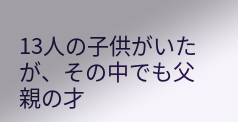13人の子供がいたが、その中でも父親の才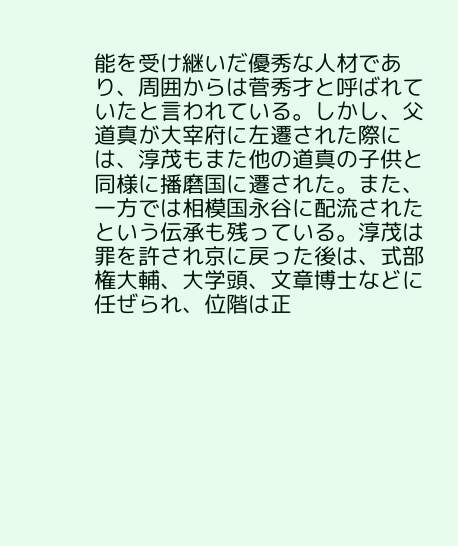能を受け継いだ優秀な人材であり、周囲からは菅秀才と呼ばれていたと言われている。しかし、父道真が大宰府に左遷された際には、淳茂もまた他の道真の子供と同様に播磨国に遷された。また、一方では相模国永谷に配流されたという伝承も残っている。淳茂は罪を許され京に戻った後は、式部権大輔、大学頭、文章博士などに任ぜられ、位階は正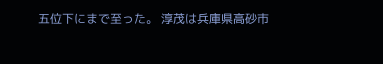五位下にまで至った。 淳茂は兵庫県高砂市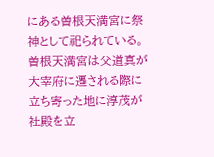にある曽根天満宮に祭神として祀られている。曽根天満宮は父道真が大宰府に遷される際に立ち寄った地に淳茂が社殿を立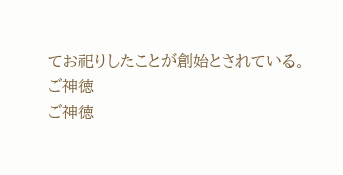てお祀りしたことが創始とされている。
ご神徳
ご神徳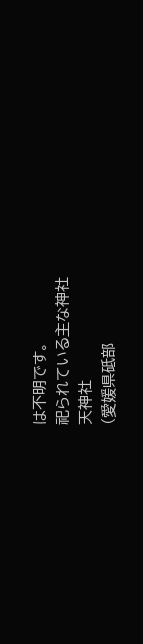は不明です。
祀られている主な神社
天神社
(愛媛県砥部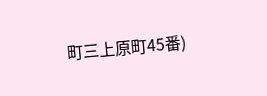町三上原町45番)